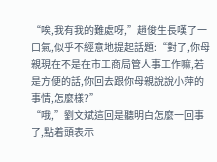“唉,我有我的難處呀,”趙俊生長嘆了一口氣,似乎不經意地提起話題:“對了,你母親現在不是在市工商局管人事工作嘛,若是方便的話,你回去跟你母親說說小萍的事情,怎麼樣?”
“哦,”劉文斌這回是聽明白怎麼一回事了,點着頭表示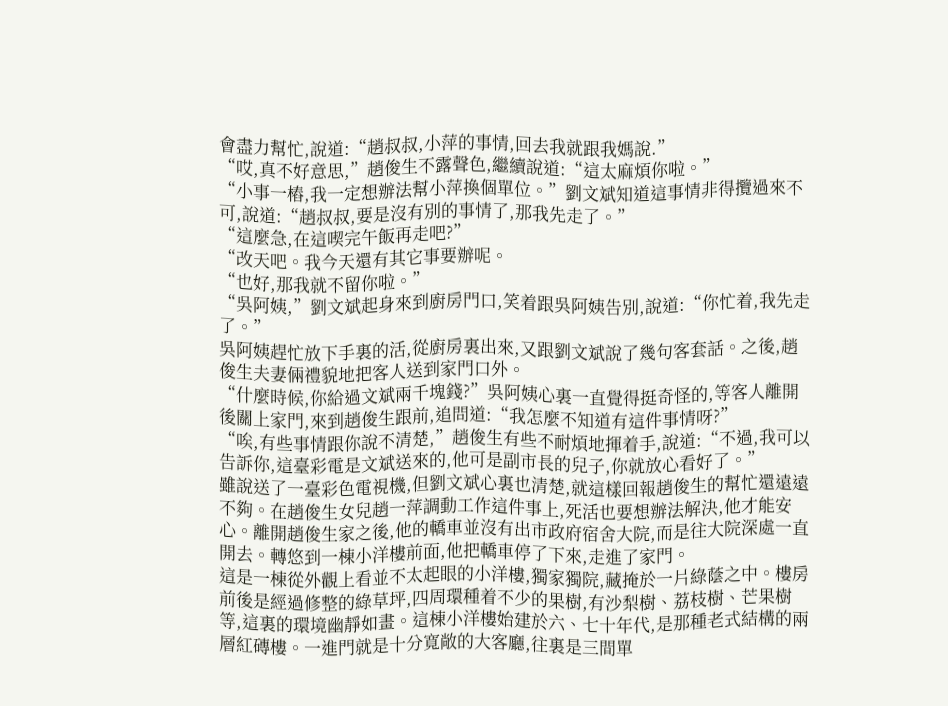會盡力幫忙,說道:“趙叔叔,小萍的事情,回去我就跟我媽說.”
“哎,真不好意思,”趙俊生不露聲色,繼續說道:“這太麻煩你啦。”
“小事一樁,我一定想辦法幫小萍換個單位。”劉文斌知道這事情非得攬過來不可,說道:“趙叔叔,要是沒有別的事情了,那我先走了。”
“這麼急,在這喫完午飯再走吧?”
“改天吧。我今天還有其它事要辦呢。
“也好,那我就不留你啦。”
“吳阿姨,”劉文斌起身來到廚房門口,笑着跟吳阿姨告別,說道:“你忙着,我先走了。”
吳阿姨趕忙放下手裏的活,從廚房裏出來,又跟劉文斌說了幾句客套話。之後,趙俊生夫妻倆禮貌地把客人送到家門口外。
“什麼時候,你給過文斌兩千塊錢?”吳阿姨心裏一直覺得挺奇怪的,等客人離開後關上家門,來到趙俊生跟前,追問道:“我怎麼不知道有這件事情呀?”
“唉,有些事情跟你說不清楚,”趙俊生有些不耐煩地揮着手,說道:“不過,我可以告訴你,這臺彩電是文斌送來的,他可是副市長的兒子,你就放心看好了。”
雖說送了一臺彩色電視機,但劉文斌心裏也清楚,就這樣回報趙俊生的幫忙還遠遠不夠。在趙俊生女兒趙一萍調動工作這件事上,死活也要想辦法解決,他才能安心。離開趙俊生家之後,他的轎車並沒有出市政府宿舍大院,而是往大院深處一直開去。轉悠到一棟小洋樓前面,他把轎車停了下來,走進了家門。
這是一棟從外觀上看並不太起眼的小洋樓,獨家獨院,藏掩於一片綠蔭之中。樓房前後是經過修整的綠草坪,四周環種着不少的果樹,有沙梨樹、荔枝樹、芒果樹等,這裏的環境幽靜如畫。這棟小洋樓始建於六、七十年代,是那種老式結構的兩層紅磚樓。一進門就是十分寬敞的大客廳,往裏是三間單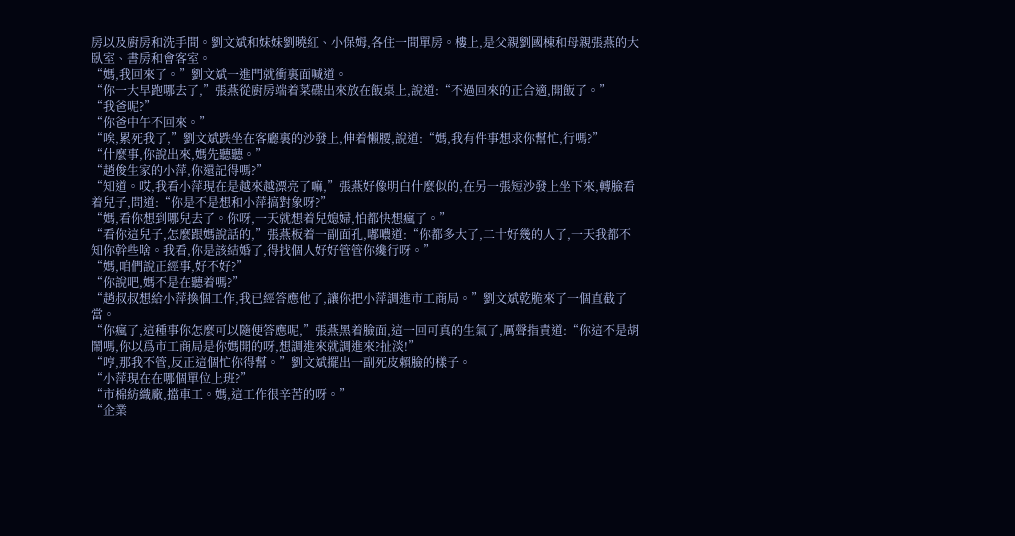房以及廚房和洗手間。劉文斌和妹妹劉曉紅、小保姆,各住一間單房。樓上,是父親劉國棟和母親張燕的大臥室、書房和會客室。
“媽,我回來了。”劉文斌一進門就衝裏面喊道。
“你一大早跑哪去了,”張燕從廚房端着菜碟出來放在飯桌上,說道:“不過回來的正合適,開飯了。”
“我爸呢?”
“你爸中午不回來。”
“唉,累死我了,”劉文斌跌坐在客廳裏的沙發上,伸着懶腰,說道:“媽,我有件事想求你幫忙,行嗎?”
“什麼事,你說出來,媽先聽聽。”
“趙俊生家的小萍,你還記得嗎?”
“知道。哎,我看小萍現在是越來越漂亮了嘛,”張燕好像明白什麼似的,在另一張短沙發上坐下來,轉臉看着兒子,問道:“你是不是想和小萍搞對象呀?”
“媽,看你想到哪兒去了。你呀,一天就想着兒媳婦,怕都快想瘋了。”
“看你這兒子,怎麼跟媽說話的,”張燕板着一副面孔,嘟噥道:“你都多大了,二十好幾的人了,一天我都不知你幹些啥。我看,你是該結婚了,得找個人好好管管你纔行呀。”
“媽,咱們說正經事,好不好?”
“你說吧,媽不是在聽着嗎?”
“趙叔叔想給小萍換個工作,我已經答應他了,讓你把小萍調進市工商局。”劉文斌乾脆來了一個直截了當。
“你瘋了,這種事你怎麼可以隨便答應呢,”張燕黑着臉面,這一回可真的生氣了,厲聲指責道:“你這不是胡鬧嗎,你以爲市工商局是你媽開的呀,想調進來就調進來?扯淡!”
“哼,那我不管,反正這個忙你得幫。”劉文斌擺出一副死皮賴臉的樣子。
“小萍現在在哪個單位上班?”
“市棉紡織廠,擋車工。媽,這工作很辛苦的呀。”
“企業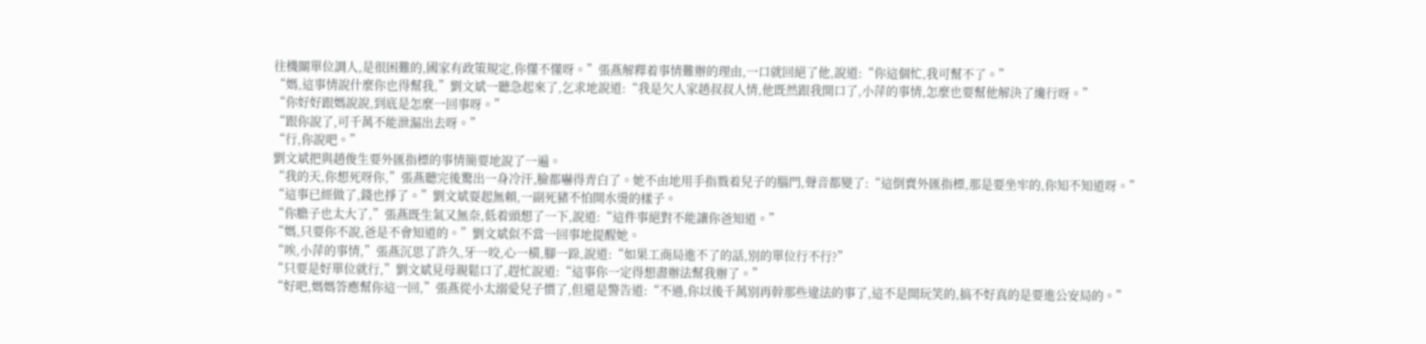往機關單位調人,是很困難的,國家有政策規定,你懂不懂呀。”張燕解釋着事情難辦的理由,一口就回絕了他,說道:“你這個忙,我可幫不了。”
“媽,這事情說什麼你也得幫我,”劉文斌一聽急起來了,乞求地說道:“我是欠人家趙叔叔人情,他既然跟我開口了,小萍的事情,怎麼也要幫他解決了纔行呀。”
“你好好跟媽說說,到底是怎麼一回事呀。”
“跟你說了,可千萬不能泄漏出去呀。”
“行,你說吧。”
劉文斌把與趙俊生要外匯指標的事情簡要地說了一遍。
“我的天,你想死呀你,”張燕聽完後驚出一身冷汗,臉都嚇得青白了。她不由地用手指戮着兒子的腦門,聲音都變了:“這倒賣外匯指標,那是要坐牢的,你知不知道呀。”
“這事已經做了,錢也掙了。”劉文斌耍起無賴,一副死豬不怕開水燙的樣子。
“你膽子也太大了,”張燕既生氣又無奈,低着頭想了一下,說道:“這件事絕對不能讓你爸知道。”
“媽,只要你不說,爸是不會知道的。”劉文斌似不當一回事地提醒她。
“唉,小萍的事情,”張燕沉思了許久,牙一咬,心一橫,腳一跺,說道:“如果工商局進不了的話,別的單位行不行?”
“只要是好單位就行,”劉文斌見母親鬆口了,趕忙說道:“這事你一定得想盡辦法幫我辦了。”
“好吧,媽媽答應幫你這一回,”張燕從小太溺愛兒子慣了,但還是警告道:“不過,你以後千萬別再幹那些違法的事了,這不是開玩笑的,搞不好真的是要進公安局的。”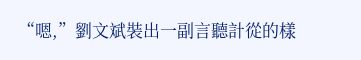“嗯,”劉文斌裝出一副言聽計從的樣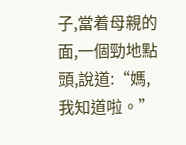子,當着母親的面,一個勁地點頭,說道:“媽,我知道啦。”